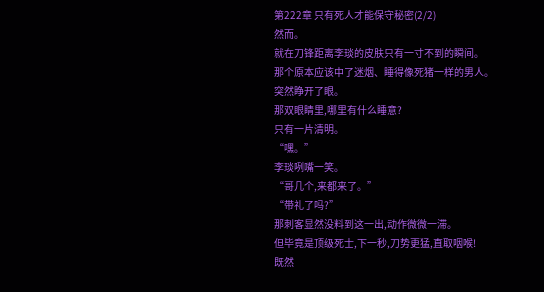第222章 只有死人才能保守秘密(2/2)
然而。
就在刀锋距离李琰的皮肤只有一寸不到的瞬间。
那个原本应该中了迷烟、睡得像死猪一样的男人。
突然睁开了眼。
那双眼睛里,哪里有什么睡意?
只有一片清明。
“嘿。”
李琰咧嘴一笑。
“哥几个,来都来了。”
“带礼了吗?”
那刺客显然没料到这一出,动作微微一滞。
但毕竟是顶级死士,下一秒,刀势更猛,直取咽喉!
既然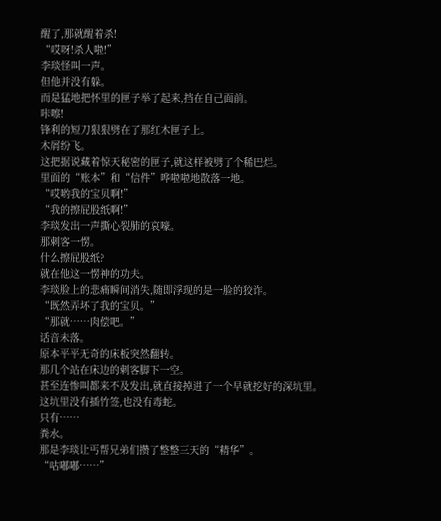醒了,那就醒着杀!
“哎呀!杀人啦!”
李琰怪叫一声。
但他并没有躲。
而是猛地把怀里的匣子举了起来,挡在自己面前。
咔嚓!
锋利的短刀狠狠劈在了那红木匣子上。
木屑纷飞。
这把据说藏着惊天秘密的匣子,就这样被劈了个稀巴烂。
里面的“账本”和“信件”哗啦啦地散落一地。
“哎哟我的宝贝啊!”
“我的擦屁股纸啊!”
李琰发出一声撕心裂肺的哀嚎。
那刺客一愣。
什么擦屁股纸?
就在他这一愣神的功夫。
李琰脸上的悲痛瞬间消失,随即浮现的是一脸的狡诈。
“既然弄坏了我的宝贝。”
“那就……肉偿吧。”
话音未落。
原本平平无奇的床板突然翻转。
那几个站在床边的刺客脚下一空。
甚至连惨叫都来不及发出,就直接掉进了一个早就挖好的深坑里。
这坑里没有插竹签,也没有毒蛇。
只有……
粪水。
那是李琰让丐帮兄弟们攒了整整三天的“精华”。
“咕嘟嘟……”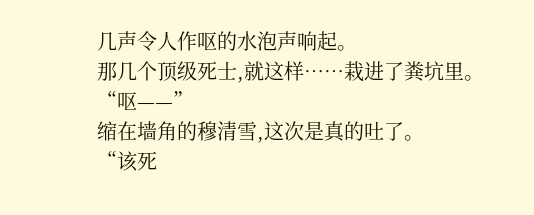几声令人作呕的水泡声响起。
那几个顶级死士,就这样……栽进了粪坑里。
“呕——”
缩在墙角的穆清雪,这次是真的吐了。
“该死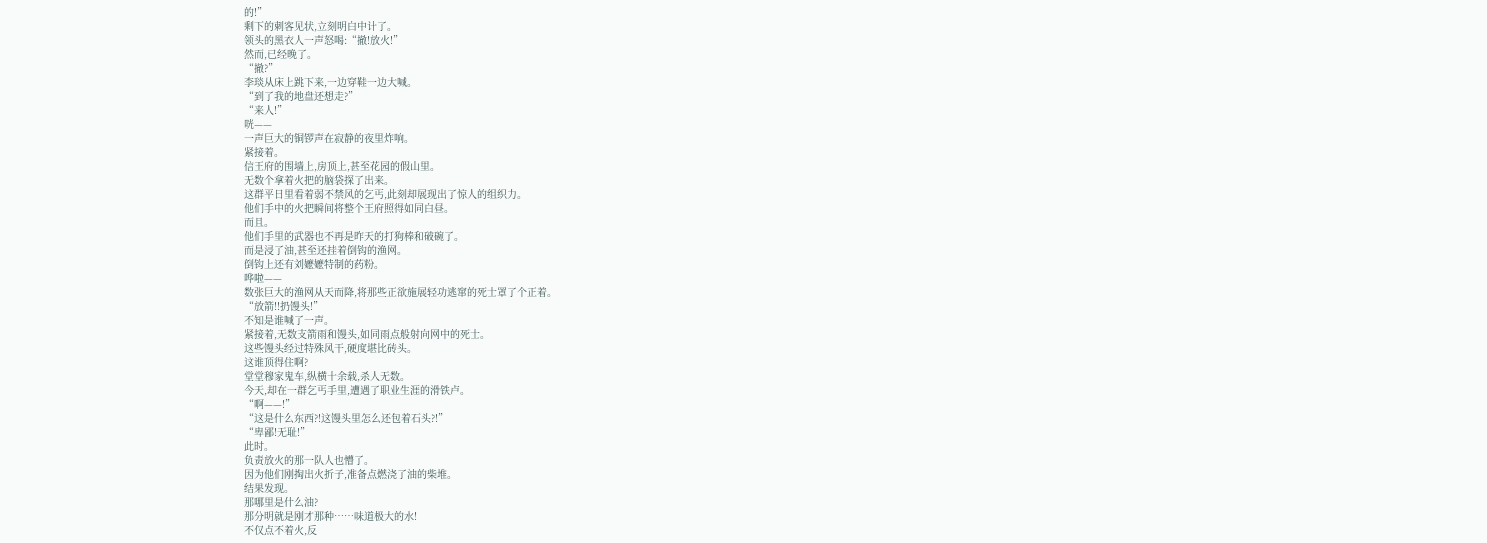的!”
剩下的刺客见状,立刻明白中计了。
领头的黑衣人一声怒喝:“撤!放火!”
然而,已经晚了。
“撤?”
李琰从床上跳下来,一边穿鞋一边大喊。
“到了我的地盘还想走?”
“来人!”
咣——
一声巨大的铜锣声在寂静的夜里炸响。
紧接着。
信王府的围墙上,房顶上,甚至花园的假山里。
无数个拿着火把的脑袋探了出来。
这群平日里看着弱不禁风的乞丐,此刻却展现出了惊人的组织力。
他们手中的火把瞬间将整个王府照得如同白昼。
而且。
他们手里的武器也不再是昨天的打狗棒和破碗了。
而是浸了油,甚至还挂着倒钩的渔网。
倒钩上还有刘嬷嬷特制的药粉。
哗啦——
数张巨大的渔网从天而降,将那些正欲施展轻功逃窜的死士罩了个正着。
“放箭!!扔馒头!”
不知是谁喊了一声。
紧接着,无数支箭雨和馒头,如同雨点般射向网中的死士。
这些馒头经过特殊风干,硬度堪比砖头。
这谁顶得住啊?
堂堂穆家鬼车,纵横十余载,杀人无数。
今天,却在一群乞丐手里,遭遇了职业生涯的滑铁卢。
“啊——!”
“这是什么东西?!这馒头里怎么还包着石头?!”
“卑鄙!无耻!”
此时。
负责放火的那一队人也懵了。
因为他们刚掏出火折子,准备点燃浇了油的柴堆。
结果发现。
那哪里是什么油?
那分明就是刚才那种……味道极大的水!
不仅点不着火,反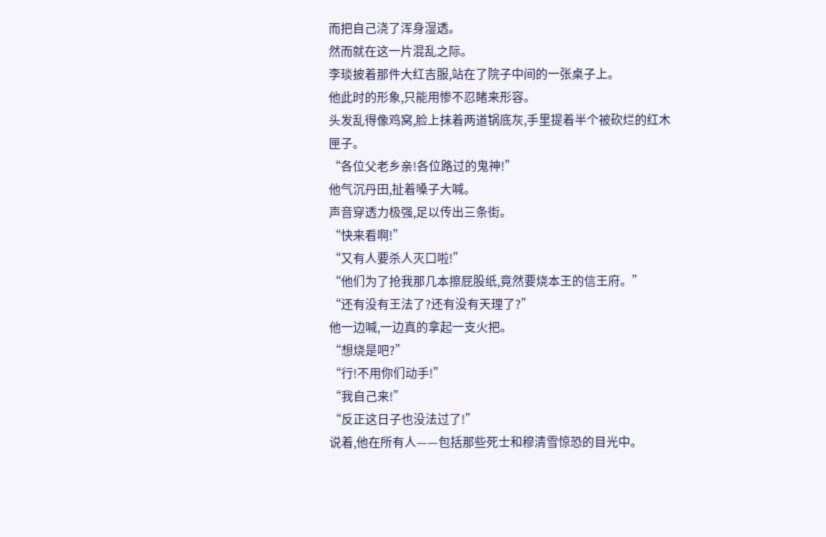而把自己浇了浑身湿透。
然而就在这一片混乱之际。
李琰披着那件大红吉服,站在了院子中间的一张桌子上。
他此时的形象,只能用惨不忍睹来形容。
头发乱得像鸡窝,脸上抹着两道锅底灰,手里提着半个被砍烂的红木匣子。
“各位父老乡亲!各位路过的鬼神!”
他气沉丹田,扯着嗓子大喊。
声音穿透力极强,足以传出三条街。
“快来看啊!”
“又有人要杀人灭口啦!”
“他们为了抢我那几本擦屁股纸,竟然要烧本王的信王府。”
“还有没有王法了?还有没有天理了?”
他一边喊,一边真的拿起一支火把。
“想烧是吧?”
“行!不用你们动手!”
“我自己来!”
“反正这日子也没法过了!”
说着,他在所有人——包括那些死士和穆清雪惊恐的目光中。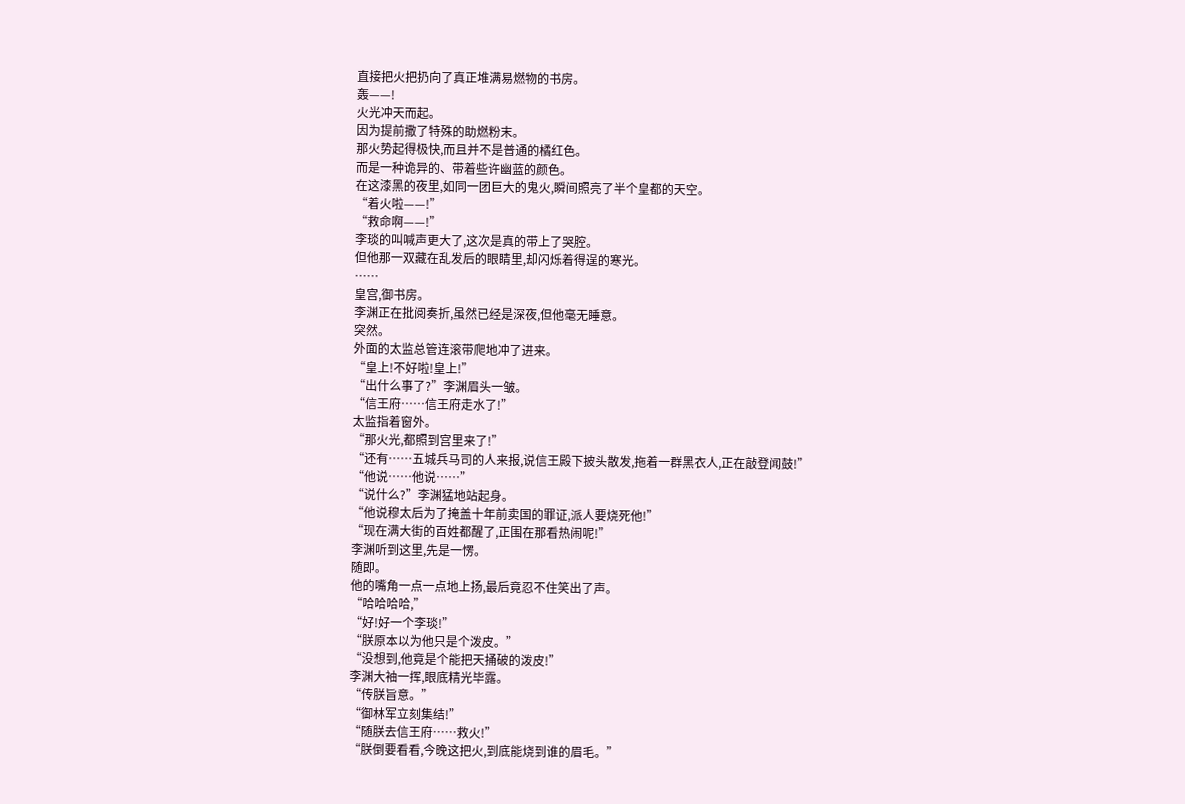直接把火把扔向了真正堆满易燃物的书房。
轰——!
火光冲天而起。
因为提前撒了特殊的助燃粉末。
那火势起得极快,而且并不是普通的橘红色。
而是一种诡异的、带着些许幽蓝的颜色。
在这漆黑的夜里,如同一团巨大的鬼火,瞬间照亮了半个皇都的天空。
“着火啦——!”
“救命啊——!”
李琰的叫喊声更大了,这次是真的带上了哭腔。
但他那一双藏在乱发后的眼睛里,却闪烁着得逞的寒光。
……
皇宫,御书房。
李渊正在批阅奏折,虽然已经是深夜,但他毫无睡意。
突然。
外面的太监总管连滚带爬地冲了进来。
“皇上!不好啦!皇上!”
“出什么事了?”李渊眉头一皱。
“信王府……信王府走水了!”
太监指着窗外。
“那火光,都照到宫里来了!”
“还有……五城兵马司的人来报,说信王殿下披头散发,拖着一群黑衣人,正在敲登闻鼓!”
“他说……他说……”
“说什么?”李渊猛地站起身。
“他说穆太后为了掩盖十年前卖国的罪证,派人要烧死他!”
“现在满大街的百姓都醒了,正围在那看热闹呢!”
李渊听到这里,先是一愣。
随即。
他的嘴角一点一点地上扬,最后竟忍不住笑出了声。
“哈哈哈哈,”
“好!好一个李琰!”
“朕原本以为他只是个泼皮。”
“没想到,他竟是个能把天捅破的泼皮!”
李渊大袖一挥,眼底精光毕露。
“传朕旨意。”
“御林军立刻集结!”
“随朕去信王府……救火!”
“朕倒要看看,今晚这把火,到底能烧到谁的眉毛。”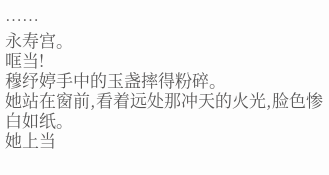……
永寿宫。
哐当!
穆纾婷手中的玉盏摔得粉碎。
她站在窗前,看着远处那冲天的火光,脸色惨白如纸。
她上当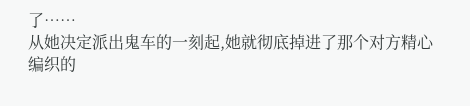了……
从她决定派出鬼车的一刻起,她就彻底掉进了那个对方精心编织的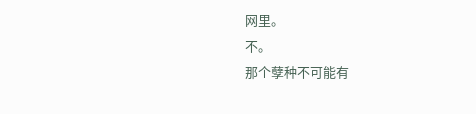网里。
不。
那个孽种不可能有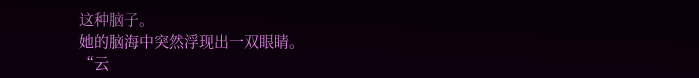这种脑子。
她的脑海中突然浮现出一双眼睛。
“云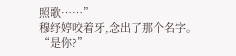照歌……”
穆纾婷咬着牙,念出了那个名字。
“是你?”